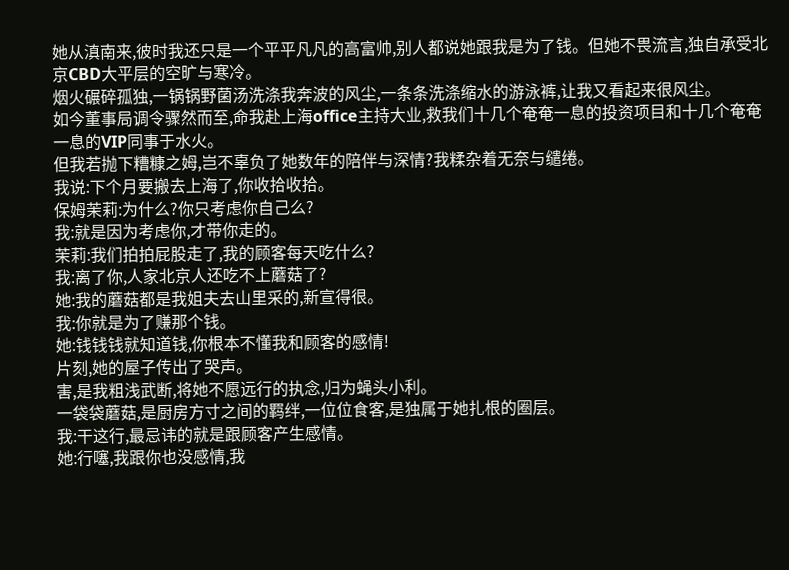她从滇南来,彼时我还只是一个平平凡凡的高富帅,别人都说她跟我是为了钱。但她不畏流言,独自承受北京CBD大平层的空旷与寒冷。
烟火碾碎孤独,一锅锅野菌汤洗涤我奔波的风尘,一条条洗涤缩水的游泳裤,让我又看起来很风尘。
如今董事局调令骤然而至,命我赴上海office主持大业,救我们十几个奄奄一息的投资项目和十几个奄奄一息的VIP同事于水火。
但我若抛下糟糠之姆,岂不辜负了她数年的陪伴与深情?我糅杂着无奈与缱绻。
我说:下个月要搬去上海了,你收拾收拾。
保姆茉莉:为什么?你只考虑你自己么?
我:就是因为考虑你,才带你走的。
茉莉:我们拍拍屁股走了,我的顾客每天吃什么?
我:离了你,人家北京人还吃不上蘑菇了?
她:我的蘑菇都是我姐夫去山里采的,新宣得很。
我:你就是为了赚那个钱。
她:钱钱钱就知道钱,你根本不懂我和顾客的感情!
片刻,她的屋子传出了哭声。
害,是我粗浅武断,将她不愿远行的执念,归为蝇头小利。
一袋袋蘑菇,是厨房方寸之间的羁绊,一位位食客,是独属于她扎根的圈层。
我:干这行,最忌讳的就是跟顾客产生感情。
她:行噻,我跟你也没感情,我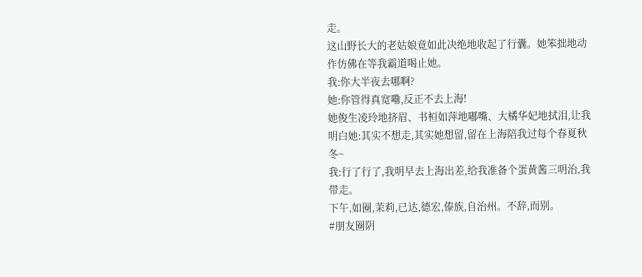走。
这山野长大的老姑娘竟如此决绝地收起了行囊。她笨拙地动作仿佛在等我霸道喝止她。
我:你大半夜去哪啊?
她:你管得真宽嘞,反正不去上海!
她俊生凌玲地挤眉、书桓如萍地嘟嘴、大橘华妃地拭泪,让我明白她:其实不想走,其实她想留,留在上海陪我过每个春夏秋冬~
我:行了行了,我明早去上海出差,给我准备个蛋黄酱三明治,我带走。
下午,如圈,茉莉,已达,德宏,傣族,自治州。不辞,而别。
#朋友圈阴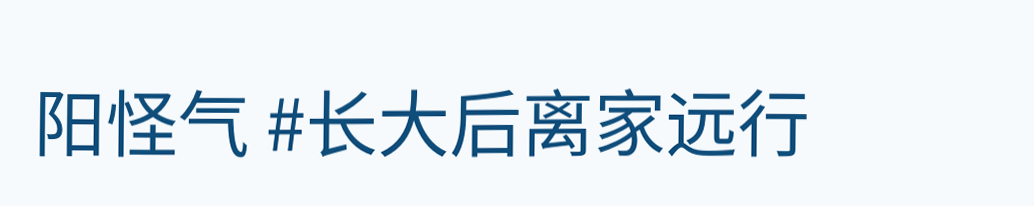阳怪气 #长大后离家远行